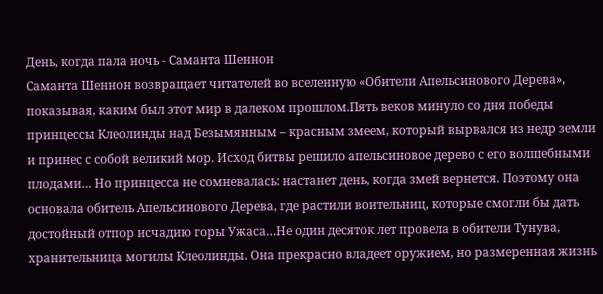День, когда пала ночь - Саманта Шеннон
Саманта Шеннон возвращает читателей во вселенную «Обители Апельсинового Дерева», показывая, каким был этот мир в далеком прошлом.Пять веков минуло со дня победы принцессы Клеолинды над Безымянным – красным змеем, который вырвался из недр земли и принес с собой великий мор. Исход битвы решило апельсиновое дерево с его волшебными плодами… Но принцесса не сомневалась: настанет день, когда змей вернется. Поэтому она основала обитель Апельсинового Дерева, где растили воительниц, которые смогли бы дать достойный отпор исчадию горы Ужаса…Не один десяток лет провела в обители Тунува, хранительница могилы Клеолинды. Она прекрасно владеет оружием, но размеренная жизнь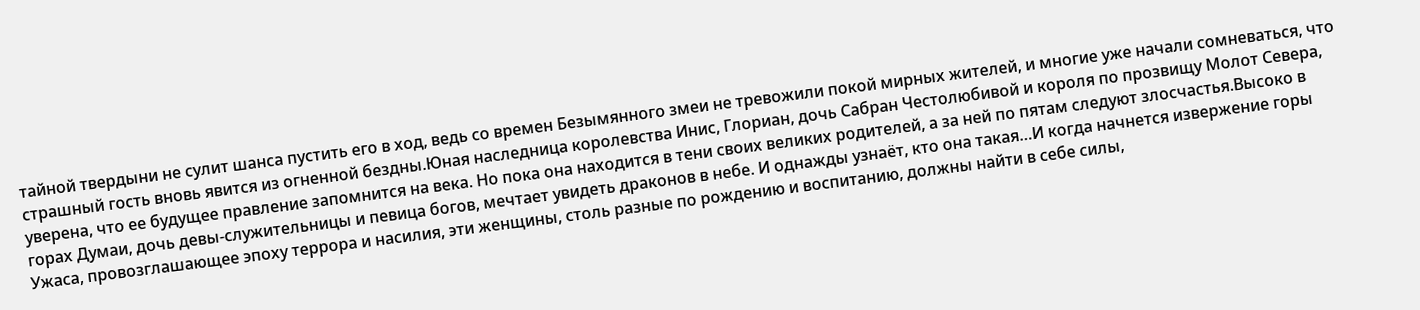тайной твердыни не сулит шанса пустить его в ход, ведь со времен Безымянного змеи не тревожили покой мирных жителей, и многие уже начали сомневаться, что страшный гость вновь явится из огненной бездны.Юная наследница королевства Инис, Глориан, дочь Сабран Честолюбивой и короля по прозвищу Молот Севера, уверена, что ее будущее правление запомнится на века. Но пока она находится в тени своих великих родителей, а за ней по пятам следуют злосчастья.Высоко в горах Думаи, дочь девы-служительницы и певица богов, мечтает увидеть драконов в небе. И однажды узнаёт, кто она такая…И когда начнется извержение горы Ужаса, провозглашающее эпоху террора и насилия, эти женщины, столь разные по рождению и воспитанию, должны найти в себе силы,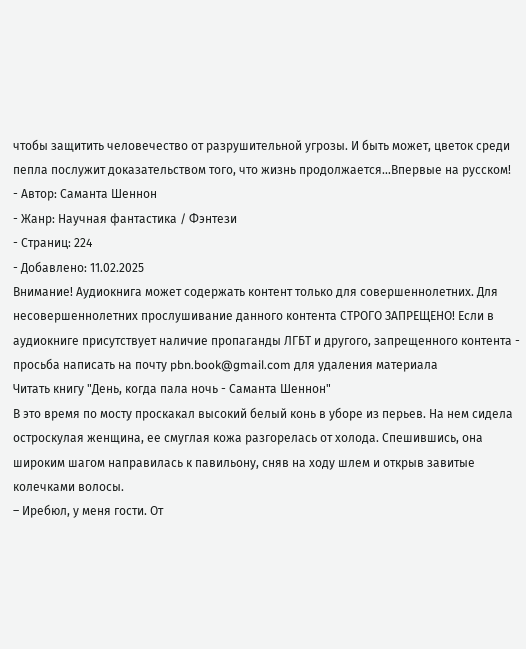чтобы защитить человечество от разрушительной угрозы. И быть может, цветок среди пепла послужит доказательством того, что жизнь продолжается…Впервые на русском!
- Автор: Саманта Шеннон
- Жанр: Научная фантастика / Фэнтези
- Страниц: 224
- Добавлено: 11.02.2025
Внимание! Аудиокнига может содержать контент только для совершеннолетних. Для несовершеннолетних прослушивание данного контента СТРОГО ЗАПРЕЩЕНО! Если в аудиокниге присутствует наличие пропаганды ЛГБТ и другого, запрещенного контента - просьба написать на почту pbn.book@gmail.com для удаления материала
Читать книгу "День, когда пала ночь - Саманта Шеннон"
В это время по мосту проскакал высокий белый конь в уборе из перьев. На нем сидела остроскулая женщина, ее смуглая кожа разгорелась от холода. Спешившись, она широким шагом направилась к павильону, сняв на ходу шлем и открыв завитые колечками волосы.
– Иребюл, у меня гости. От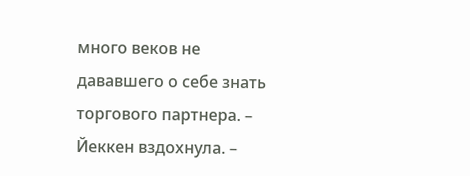много веков не дававшего о себе знать торгового партнера. – Йеккен вздохнула. –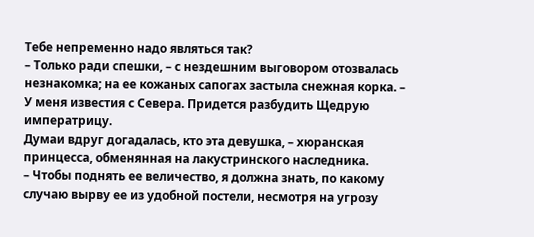Тебе непременно надо являться так?
– Только ради спешки, – с нездешним выговором отозвалась незнакомка; на ее кожаных сапогах застыла снежная корка. – У меня известия с Севера. Придется разбудить Щедрую императрицу.
Думаи вдруг догадалась, кто эта девушка, – хюранская принцесса, обменянная на лакустринского наследника.
– Чтобы поднять ее величество, я должна знать, по какому случаю вырву ее из удобной постели, несмотря на угрозу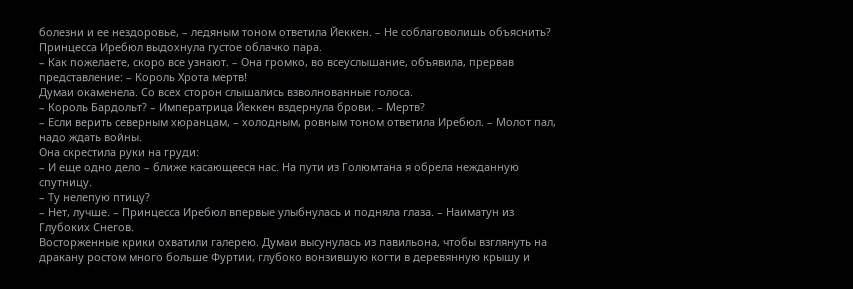болезни и ее нездоровье, – ледяным тоном ответила Йеккен. – Не соблаговолишь объяснить?
Принцесса Иребюл выдохнула густое облачко пара.
– Как пожелаете, скоро все узнают. – Она громко, во всеуслышание, объявила, прервав представление: – Король Хрота мертв!
Думаи окаменела. Со всех сторон слышались взволнованные голоса.
– Король Бардольт? – Императрица Йеккен вздернула брови. – Мертв?
– Если верить северным хюранцам, – холодным, ровным тоном ответила Иребюл. – Молот пал, надо ждать войны.
Она скрестила руки на груди:
– И еще одно дело – ближе касающееся нас. На пути из Голюмтана я обрела нежданную спутницу.
– Ту нелепую птицу?
– Нет, лучше. – Принцесса Иребюл впервые улыбнулась и подняла глаза. – Наиматун из Глубоких Снегов.
Восторженные крики охватили галерею. Думаи высунулась из павильона, чтобы взглянуть на дракану ростом много больше Фуртии, глубоко вонзившую когти в деревянную крышу и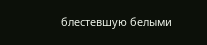блестевшую белыми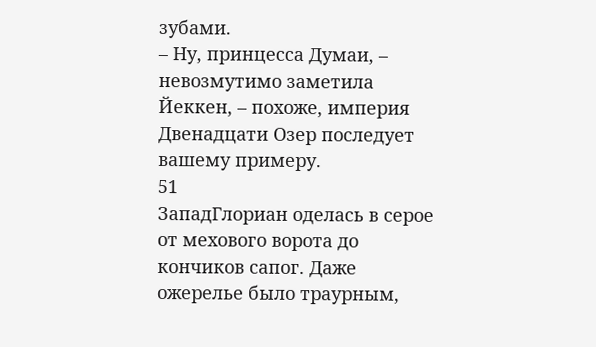зубами.
– Ну, принцесса Думаи, – невозмутимо заметила Йеккен, – похоже, империя Двенадцати Озер последует вашему примеру.
51
ЗападГлориан оделась в серое от мехового ворота до кончиков сапог. Даже ожерелье было траурным,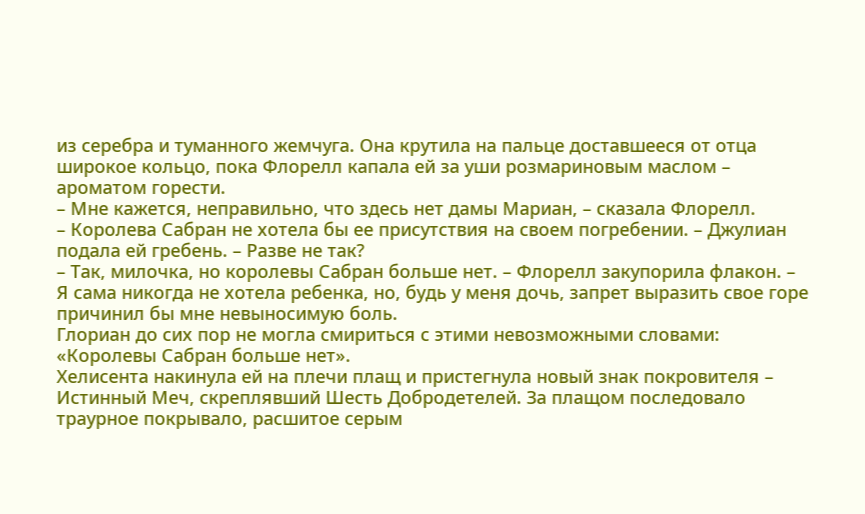из серебра и туманного жемчуга. Она крутила на пальце доставшееся от отца широкое кольцо, пока Флорелл капала ей за уши розмариновым маслом – ароматом горести.
– Мне кажется, неправильно, что здесь нет дамы Мариан, – сказала Флорелл.
– Королева Сабран не хотела бы ее присутствия на своем погребении. – Джулиан подала ей гребень. – Разве не так?
– Так, милочка, но королевы Сабран больше нет. – Флорелл закупорила флакон. – Я сама никогда не хотела ребенка, но, будь у меня дочь, запрет выразить свое горе причинил бы мне невыносимую боль.
Глориан до сих пор не могла смириться с этими невозможными словами: «Королевы Сабран больше нет».
Хелисента накинула ей на плечи плащ и пристегнула новый знак покровителя – Истинный Меч, скреплявший Шесть Добродетелей. За плащом последовало траурное покрывало, расшитое серым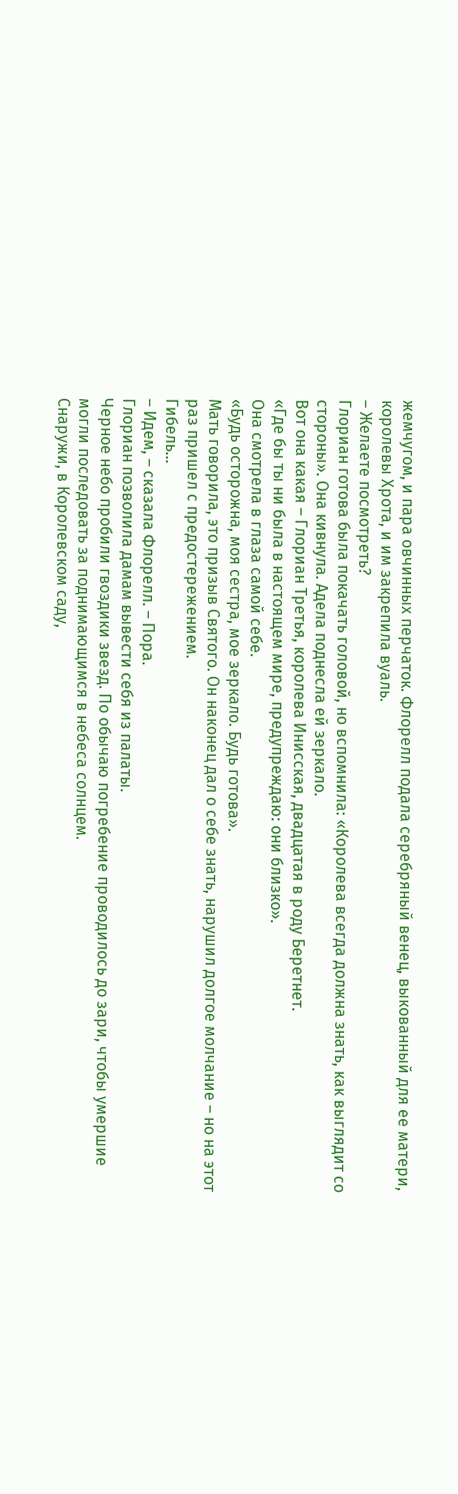жемчугом, и пара овчинных перчаток. Флорелл подала серебряный венец, выкованный для ее матери, королевы Хрота, и им закрепила вуаль.
– Желаете посмотреть?
Глориан готова была покачать головой, но вспомнила: «Королева всегда должна знать, как выглядит со стороны». Она кивнула. Адела поднесла ей зеркало.
Вот она какая – Глориан Третья, королева Инисская, двадцатая в роду Беретнет.
«Где бы ты ни была в настоящем мире, предупреждаю: они близко».
Она смотрела в глаза самой себе.
«Будь осторожна, моя сестра, мое зеркало. Будь готова».
Мать говорила, это призыв Святого. Он наконец дал о себе знать, нарушил долгое молчание – но на этот раз пришел с предостережением.
Гибель…
– Идем, – сказала Флорелл. – Пора.
Глориан позволила дамам вывести себя из палаты.
Черное небо пробили гвоздики звезд. По обычаю погребение проводилось до зари, чтобы умершие могли последовать за поднимающимся в небеса солнцем.
Снаружи, в Королевском саду,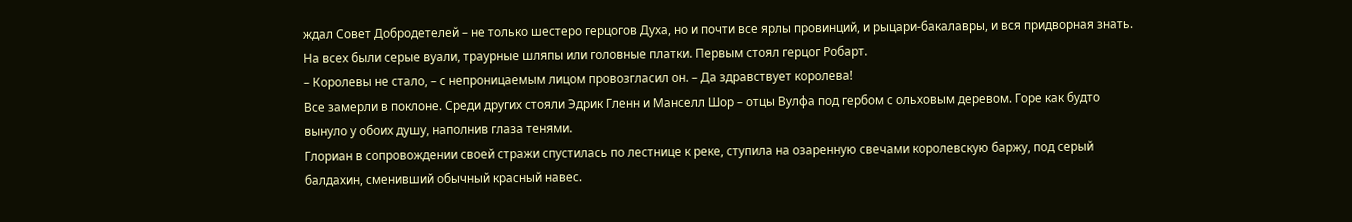ждал Совет Добродетелей – не только шестеро герцогов Духа, но и почти все ярлы провинций, и рыцари-бакалавры, и вся придворная знать. На всех были серые вуали, траурные шляпы или головные платки. Первым стоял герцог Робарт.
– Королевы не стало, – с непроницаемым лицом провозгласил он. – Да здравствует королева!
Все замерли в поклоне. Среди других стояли Эдрик Гленн и Манселл Шор – отцы Вулфа под гербом с ольховым деревом. Горе как будто вынуло у обоих душу, наполнив глаза тенями.
Глориан в сопровождении своей стражи спустилась по лестнице к реке, ступила на озаренную свечами королевскую баржу, под серый балдахин, сменивший обычный красный навес.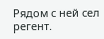Рядом с ней сел регент.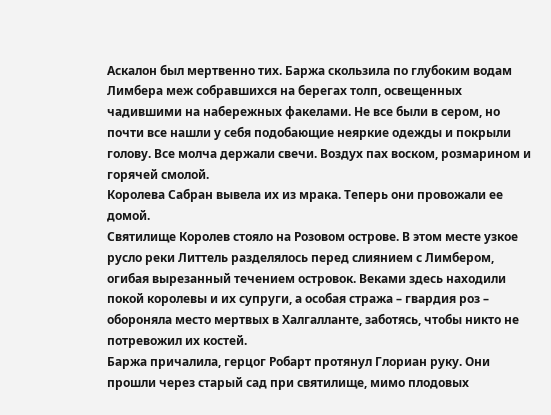Аскалон был мертвенно тих. Баржа скользила по глубоким водам Лимбера меж собравшихся на берегах толп, освещенных чадившими на набережных факелами. Не все были в сером, но почти все нашли у себя подобающие неяркие одежды и покрыли голову. Все молча держали свечи. Воздух пах воском, розмарином и горячей смолой.
Королева Сабран вывела их из мрака. Теперь они провожали ее домой.
Святилище Королев стояло на Розовом острове. В этом месте узкое русло реки Литтель разделялось перед слиянием с Лимбером, огибая вырезанный течением островок. Веками здесь находили покой королевы и их супруги, а особая стража – гвардия роз – обороняла место мертвых в Халгалланте, заботясь, чтобы никто не потревожил их костей.
Баржа причалила, герцог Робарт протянул Глориан руку. Они прошли через старый сад при святилище, мимо плодовых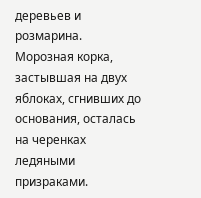деревьев и розмарина. Морозная корка, застывшая на двух яблоках, сгнивших до основания, осталась на черенках ледяными призраками.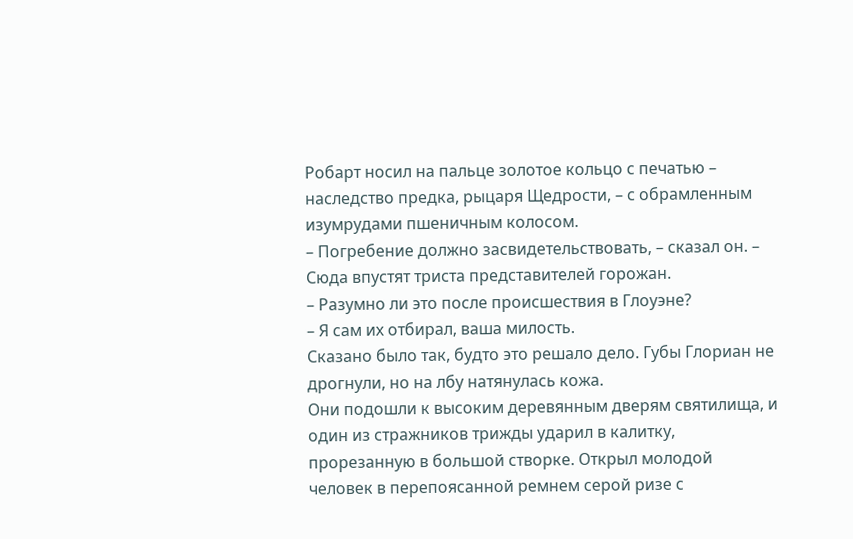Робарт носил на пальце золотое кольцо с печатью – наследство предка, рыцаря Щедрости, – с обрамленным изумрудами пшеничным колосом.
– Погребение должно засвидетельствовать, – сказал он. – Сюда впустят триста представителей горожан.
– Разумно ли это после происшествия в Глоуэне?
– Я сам их отбирал, ваша милость.
Сказано было так, будто это решало дело. Губы Глориан не дрогнули, но на лбу натянулась кожа.
Они подошли к высоким деревянным дверям святилища, и один из стражников трижды ударил в калитку, прорезанную в большой створке. Открыл молодой человек в перепоясанной ремнем серой ризе с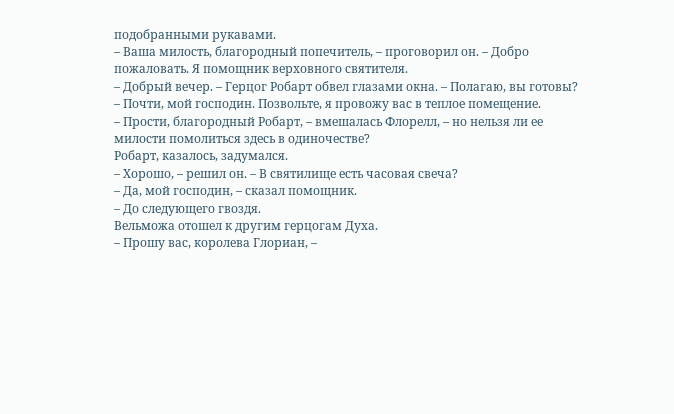подобранными рукавами.
– Ваша милость, благородный попечитель, – проговорил он. – Добро пожаловать. Я помощник верховного святителя.
– Добрый вечер. – Герцог Робарт обвел глазами окна. – Полагаю, вы готовы?
– Почти, мой господин. Позвольте, я провожу вас в теплое помещение.
– Прости, благородный Робарт, – вмешалась Флорелл, – но нельзя ли ее милости помолиться здесь в одиночестве?
Робарт, казалось, задумался.
– Хорошо, – решил он. – В святилище есть часовая свеча?
– Да, мой господин, – сказал помощник.
– До следующего гвоздя.
Вельможа отошел к другим герцогам Духа.
– Прошу вас, королева Глориан, –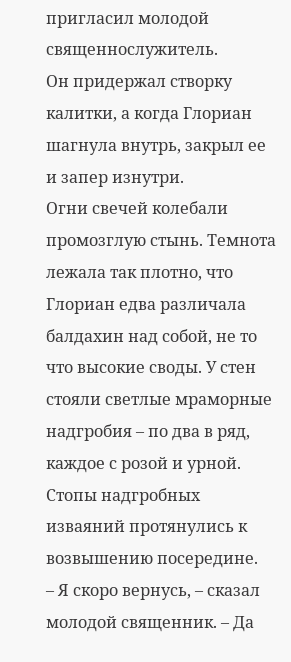пригласил молодой священнослужитель.
Он придержал створку калитки, а когда Глориан шагнула внутрь, закрыл ее и запер изнутри.
Огни свечей колебали промозглую стынь. Темнота лежала так плотно, что Глориан едва различала балдахин над собой, не то что высокие своды. У стен стояли светлые мраморные надгробия – по два в ряд, каждое с розой и урной. Стопы надгробных изваяний протянулись к возвышению посередине.
– Я скоро вернусь, – сказал молодой священник. – Да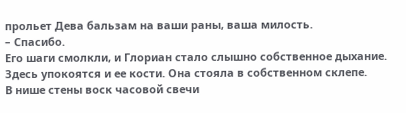прольет Дева бальзам на ваши раны, ваша милость.
– Спасибо.
Его шаги смолкли, и Глориан стало слышно собственное дыхание. Здесь упокоятся и ее кости. Она стояла в собственном склепе.
В нише стены воск часовой свечи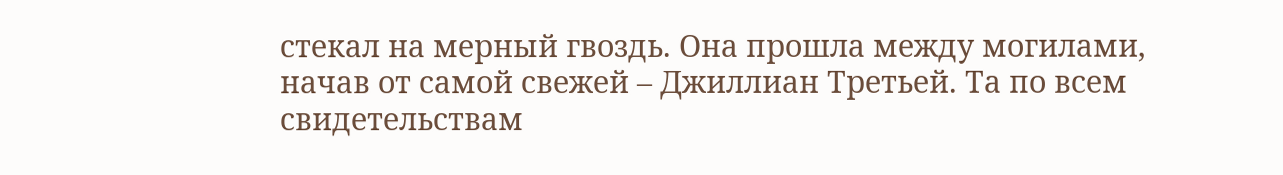стекал на мерный гвоздь. Она прошла между могилами, начав от самой свежей – Джиллиан Третьей. Та по всем свидетельствам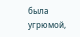была угрюмой,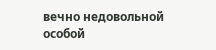вечно недовольной особой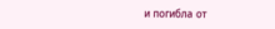и погибла от